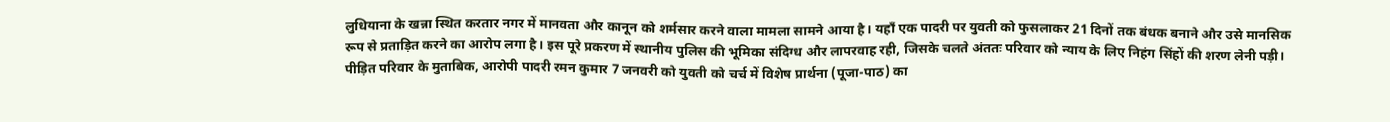लुधियाना के खन्ना स्थित करतार नगर में मानवता और कानून को शर्मसार करने वाला मामला सामने आया है। यहाँ एक पादरी पर युवती को फुसलाकर 21 दिनों तक बंधक बनाने और उसे मानसिक रूप से प्रताड़ित करने का आरोप लगा है। इस पूरे प्रकरण में स्थानीय पुलिस की भूमिका संदिग्ध और लापरवाह रही, जिसके चलते अंततः परिवार को न्याय के लिए निहंग सिंहों की शरण लेनी पड़ी। पीड़ित परिवार के मुताबिक, आरोपी पादरी रमन कुमार 7 जनवरी को युवती को चर्च में विशेष प्रार्थना (पूजा-पाठ) का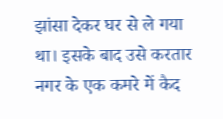झांसा देकर घर से ले गया था। इसके बाद उसे करतार नगर के एक कमरे में कैद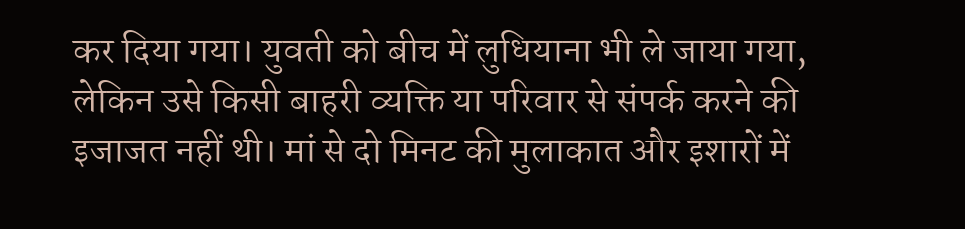कर दिया गया। युवती को बीच में लुधियाना भी ले जाया गया, लेकिन उसे किसी बाहरी व्यक्ति या परिवार से संपर्क करने की इजाजत नहीं थी। मां से दो मिनट की मुलाकात और इशारों में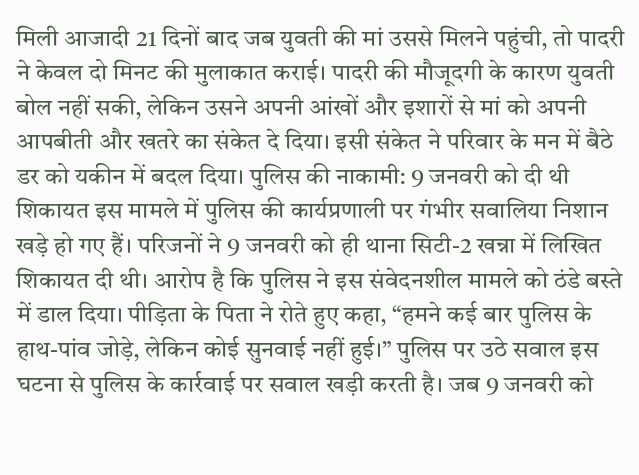मिली आजादी 21 दिनों बाद जब युवती की मां उससे मिलने पहुंची, तो पादरी ने केवल दो मिनट की मुलाकात कराई। पादरी की मौजूदगी के कारण युवती बोल नहीं सकी, लेकिन उसने अपनी आंखों और इशारों से मां को अपनी आपबीती और खतरे का संकेत दे दिया। इसी संकेत ने परिवार के मन में बैठे डर को यकीन में बदल दिया। पुलिस की नाकामी: 9 जनवरी को दी थी शिकायत इस मामले में पुलिस की कार्यप्रणाली पर गंभीर सवालिया निशान खड़े हो गए हैं। परिजनों ने 9 जनवरी को ही थाना सिटी-2 खन्ना में लिखित शिकायत दी थी। आरोप है कि पुलिस ने इस संवेदनशील मामले को ठंडे बस्ते में डाल दिया। पीड़िता के पिता ने रोते हुए कहा, “हमने कई बार पुलिस के हाथ-पांव जोड़े, लेकिन कोई सुनवाई नहीं हुई।” पुलिस पर उठे सवाल इस घटना से पुलिस के कार्रवाई पर सवाल खड़ी करती है। जब 9 जनवरी को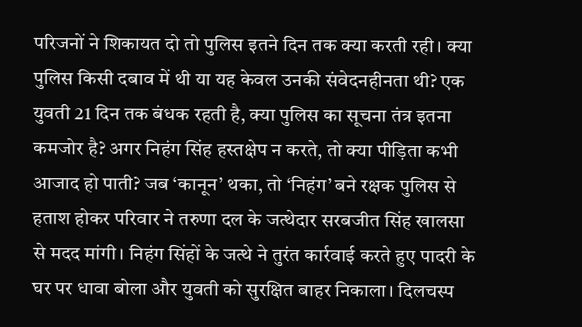परिजनों ने शिकायत दो तो पुलिस इतने दिन तक क्या करती रही। क्या पुलिस किसी दबाव में थी या यह केवल उनकी संवेदनहीनता थी? एक युवती 21 दिन तक बंधक रहती है, क्या पुलिस का सूचना तंत्र इतना कमजोर है? अगर निहंग सिंह हस्तक्षेप न करते, तो क्या पीड़िता कभी आजाद हो पाती? जब ‘कानून’ थका, तो ‘निहंग’ बने रक्षक पुलिस से हताश होकर परिवार ने तरुणा दल के जत्थेदार सरबजीत सिंह खालसा से मदद मांगी। निहंग सिंहों के जत्थे ने तुरंत कार्रवाई करते हुए पादरी के घर पर धावा बोला और युवती को सुरक्षित बाहर निकाला। दिलचस्प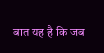बात यह है कि जब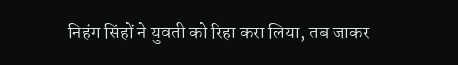निहंग सिंहों ने युवती को रिहा करा लिया, तब जाकर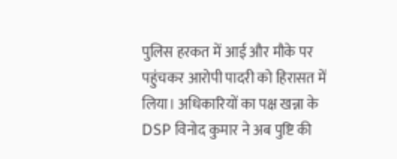पुलिस हरकत में आई और मौके पर पहुंचकर आरोपी पादरी को हिरासत में लिया। अधिकारियों का पक्ष खन्ना के DSP विनोद कुमार ने अब पुष्टि की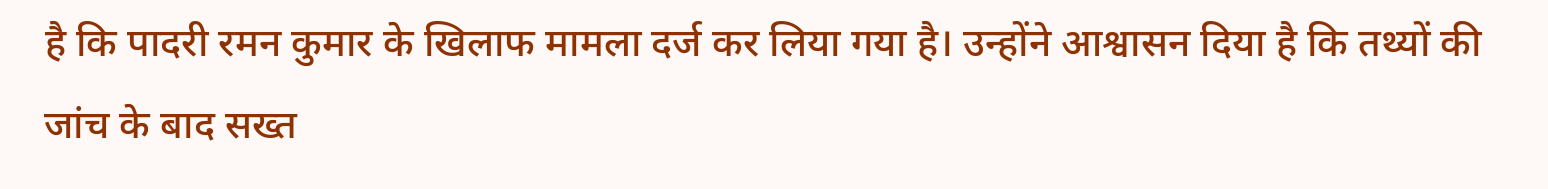है कि पादरी रमन कुमार के खिलाफ मामला दर्ज कर लिया गया है। उन्होंने आश्वासन दिया है कि तथ्यों की जांच के बाद सख्त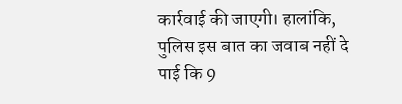कार्रवाई की जाएगी। हालांकि, पुलिस इस बात का जवाब नहीं दे पाई कि 9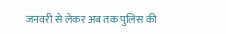जनवरी से लेकर अब तक पुलिस की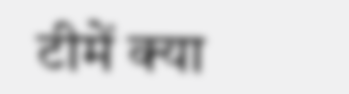टीमें क्या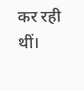कर रही थीं।